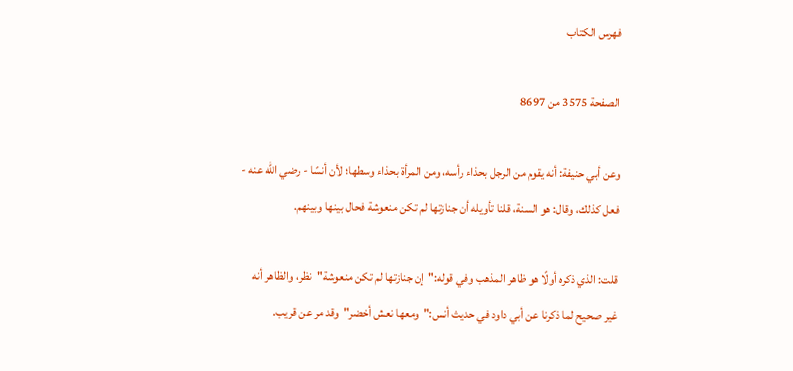فهرس الكتاب

الصفحة 3575 من 8697

وعن أبي حنيفة: أنه يقوم من الرجل بحذاء رأسه، ومن المرأة بحذاء وسطها؛ لأن أنسًا - رضي الله عنه - فعل كذلك، وقال: هو السنة، قلنا تأويله أن جنازتها لم تكن منعوشة فحال بينها وبينهم.

قلت: الذي ذكره أولًا هو ظاهر المذهب وفي قوله:"إن جنازتها لم تكن منعوشة"نظر، والظاهر أنه غير صحيح لما ذكرنا عن أبي داود في حديث أنس:"ومعها نعش أخضر"وقد مر عن قريب.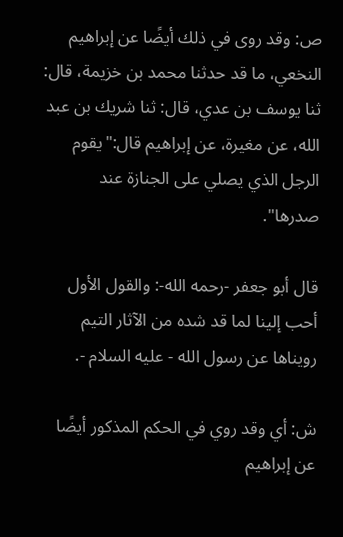ص: وقد روى في ذلك أيضًا عن إبراهيم النخعي، ما قد حدثنا محمد بن خزيمة، قال: ثنا يوسف بن عدي، قال: ثنا شريك بن عبد الله، عن مغيرة، عن إبراهيم قال:"يقوم الرجل الذي يصلي على الجنازة عند صدرها".

قال أبو جعفر -رحمه الله-: والقول الأول أحب إلينا لما قد شده من الآثار التيم رويناها عن رسول الله - عليه السلام -.

ش: أي وقد روي في الحكم المذكور أيضًا عن إبراهيم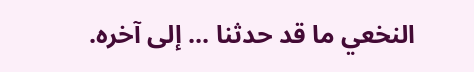النخعي ما قد حدثنا ... إلى آخره.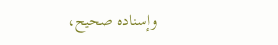وإسناده صحيح،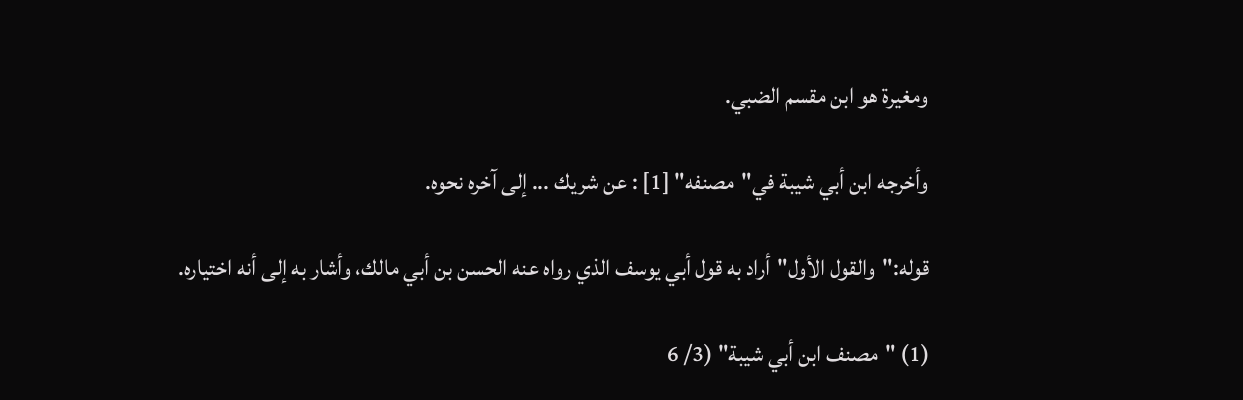ومغيرة هو ابن مقسم الضبي.

وأخرجه ابن أبي شيبة في"مصنفه" [1] : عن شريك ... إلى آخره نحوه.

قوله:"والقول الأول"أراد به قول أبي يوسف الذي رواه عنه الحسن بن أبي مالك، وأشار به إلى أنه اختياره.

(1) "مصنف ابن أبي شيبة" (3/ 6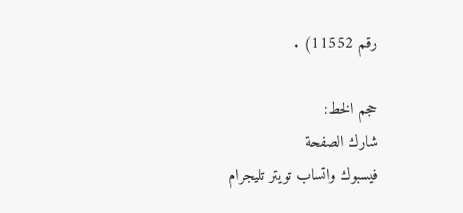رقم 11552) .

حجم الخط:
شارك الصفحة
فيسبوك واتساب تويتر تليجرام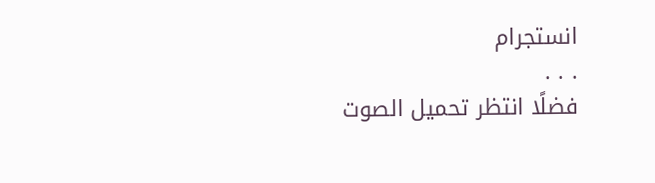انستجرام
. . .
فضلًا انتظر تحميل الصوت